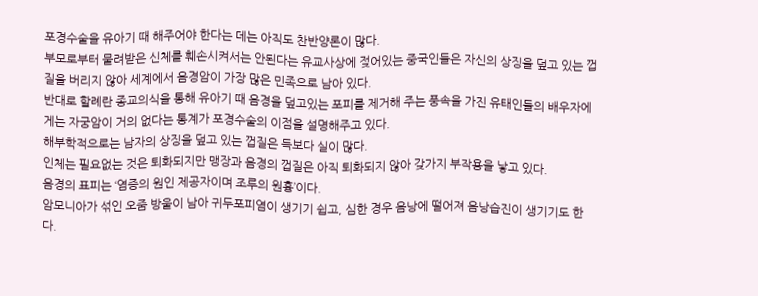포경수술을 유아기 때 해주어야 한다는 데는 아직도 찬반양론이 많다.
부모로부터 물려받은 신체를 훼손시켜서는 안된다는 유교사상에 젖어있는 중국인들은 자신의 상징을 덮고 있는 껍질을 버리지 않아 세계에서 음경암이 가장 많은 민족으로 남아 있다.
반대로 할례란 종교의식을 통해 유아기 때 음경을 덮고있는 포피를 제거해 주는 풍속을 가진 유태인들의 배우자에게는 자궁암이 거의 없다는 통계가 포경수술의 이점을 설명해주고 있다.
해부학적으로는 남자의 상징을 덮고 있는 껍질은 득보다 실이 많다.
인체는 필요없는 것은 퇴화되지만 맹장과 음경의 껍질은 아직 퇴화되지 않아 갖가지 부작용을 낳고 있다.
음경의 표피는 ‘염증의 원인 제공자이며 조루의 원흉’이다.
암모니아가 섞인 오줌 방울이 남아 귀두포피염이 생기기 쉽고, 심한 경우 음낭에 떨어져 음낭습진이 생기기도 한다.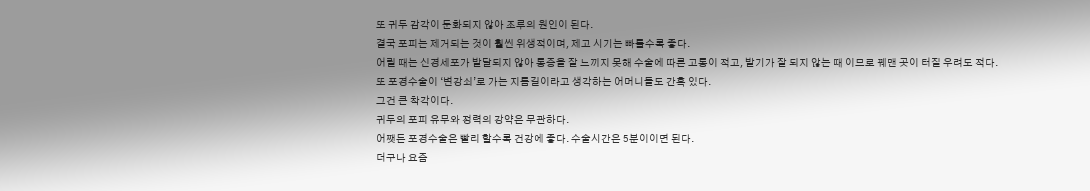또 귀두 감각이 둔화되지 않아 조루의 원인이 된다.
결국 포피는 제거되는 것이 훨씬 위생적이며, 제고 시기는 빠를수록 좋다.
어릴 때는 신경세포가 발달되지 않아 통증을 잘 느끼지 못해 수술에 따른 고통이 적고, 발기가 잘 되지 않는 때 이므로 꿰맨 곳이 터질 우려도 적다.
또 포경수술이 ‘변강쇠’로 가는 지름길이라고 생각하는 어머니들도 간혹 있다.
그건 큰 착각이다.
귀두의 포피 유무와 정력의 강약은 무관하다.
어쨋든 포경수술은 빨리 할수록 건강에 좋다. 수술시간은 5분이이면 된다.
더구나 요즘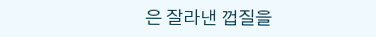은 잘라낸 껍질을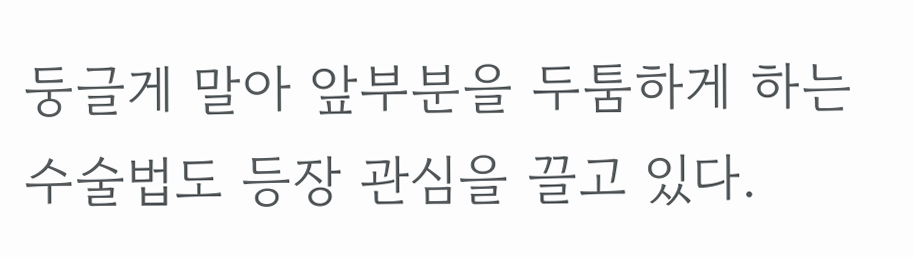둥글게 말아 앞부분을 두툼하게 하는 수술법도 등장 관심을 끌고 있다.